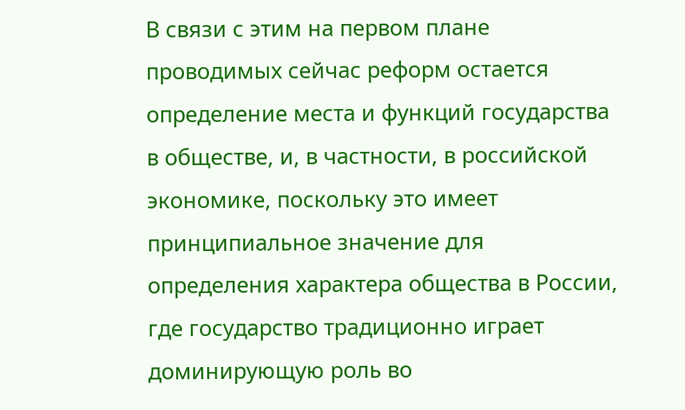В связи с этим на первом плане проводимых сейчас реформ остается определение места и функций государства в обществе, и, в частности, в российской экономике, поскольку это имеет принципиальное значение для определения характера общества в России, где государство традиционно играет доминирующую роль во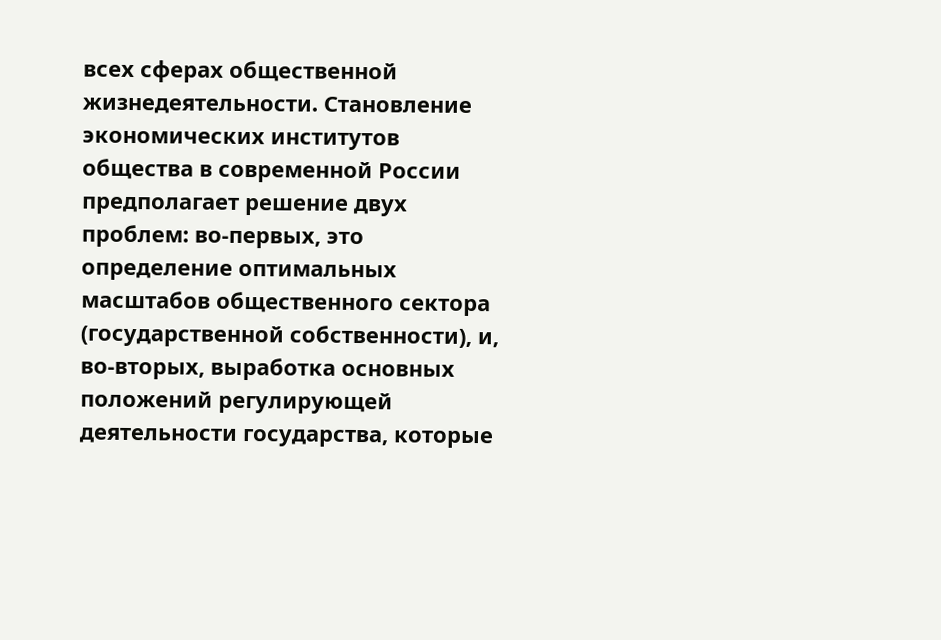всех сферах общественной жизнедеятельности. Становление экономических институтов общества в современной России предполагает решение двух проблем: во-первых, это определение оптимальных масштабов общественного сектора (государственной собственности), и, во-вторых, выработка основных положений регулирующей деятельности государства, которые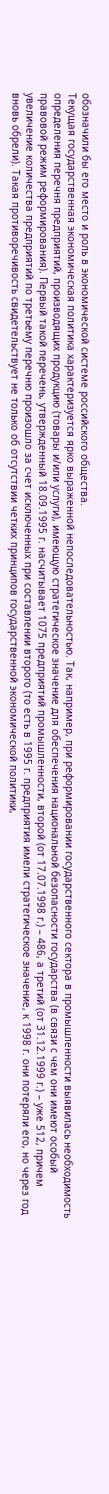обозначили бы его место и роль в экономической системе российского общества.
Текущая государственная экономическая политика характеризуется ярко выраженной непоследовательностью. Так, например, при реформировании государственного сектора в промышленности выявилась необходимость определения перечня предприятий, производящих продукцию (товары и/или услуги), имеющую стратегическое значение для обеспечения национальной безопасности государства (в связи с чем они имеют особый правовой режим реформирования). Первый такой перечень, утвержденный 18.09.1995 г. насчитывает 1075 предприятий промышленности, второй (от 17.07.1998 г.) – 486, а третий (от 31.12.1999 г.) – уже 512, причем увеличение количества предприятий по третьему перечню произошло за счет исключенных при составлении второго (то есть в 1995 г. предприятия имели стратегическое значение, к 1998 г. они потеряли его, но через год вновь обрели). Такая противоречивость свидетельствует не только об отсутствии четких принципов государственной экономической политики,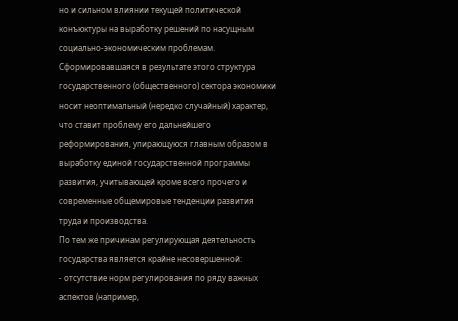но и сильном влиянии текущей политической конъюктуры на выработку решений по насущным социально-экономическим проблемам. Сформировавшаяся в результате этого структура государственного (общественного) сектора экономики носит неоптимальный (нередко случайный) характер, что ставит проблему его дальнейшего реформирования, упирающуюся главным образом в выработку единой государственной программы развития, учитывающей кроме всего прочего и современные общемировые тенденции развития труда и производства.
По тем же причинам регулирующая деятельность государства является крайне несовершенной:
- отсутствие норм регулирования по ряду важных аспектов (например,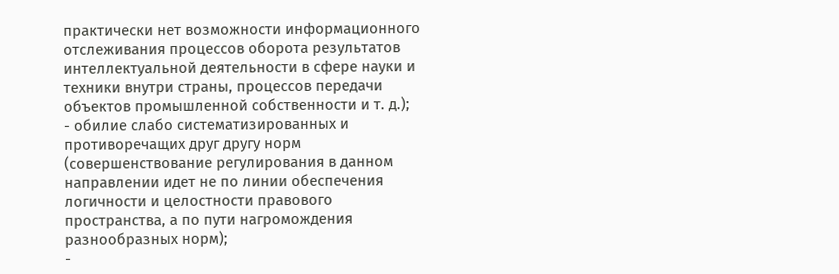практически нет возможности информационного отслеживания процессов оборота результатов интеллектуальной деятельности в сфере науки и техники внутри страны, процессов передачи объектов промышленной собственности и т. д.);
- обилие слабо систематизированных и противоречащих друг другу норм (совершенствование регулирования в данном направлении идет не по линии обеспечения логичности и целостности правового пространства, а по пути нагромождения разнообразных норм);
-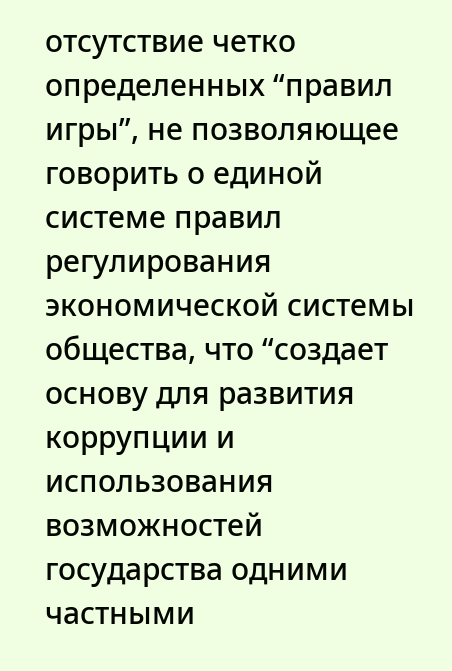отсутствие четко определенных “правил игры”, не позволяющее говорить о единой системе правил регулирования экономической системы общества, что “создает основу для развития коррупции и использования возможностей государства одними частными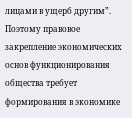лицами в ущерб другим”.
Поэтому правовое закрепление экономических основ функционирования общества требует формирования в экономике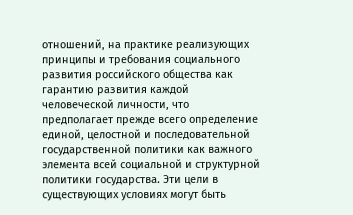отношений, на практике реализующих принципы и требования социального развития российского общества как гарантию развития каждой человеческой личности, что предполагает прежде всего определение единой, целостной и последовательной государственной политики как важного элемента всей социальной и структурной политики государства. Эти цели в существующих условиях могут быть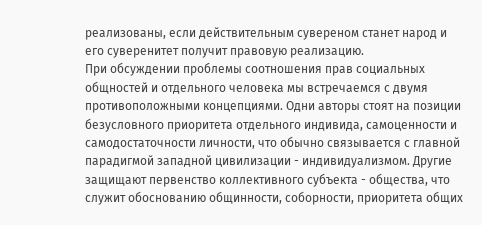реализованы, если действительным сувереном станет народ и его суверенитет получит правовую реализацию.
При обсуждении проблемы соотношения прав социальных общностей и отдельного человека мы встречаемся с двумя противоположными концепциями. Одни авторы стоят на позиции безусловного приоритета отдельного индивида, самоценности и самодостаточности личности, что обычно связывается с главной парадигмой западной цивилизации - индивидуализмом. Другие защищают первенство коллективного субъекта - общества, что служит обоснованию общинности, соборности, приоритета общих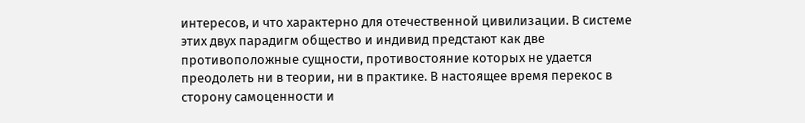интересов, и что характерно для отечественной цивилизации. В системе этих двух парадигм общество и индивид предстают как две противоположные сущности, противостояние которых не удается преодолеть ни в теории, ни в практике. В настоящее время перекос в сторону самоценности и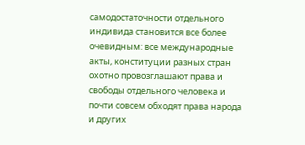самодостаточности отдельного индивида становится все более очевидным: все международные акты, конституции разных стран охотно провозглашают права и свободы отдельного человека и почти совсем обходят права народа и других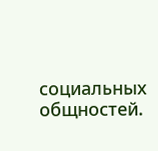социальных общностей.